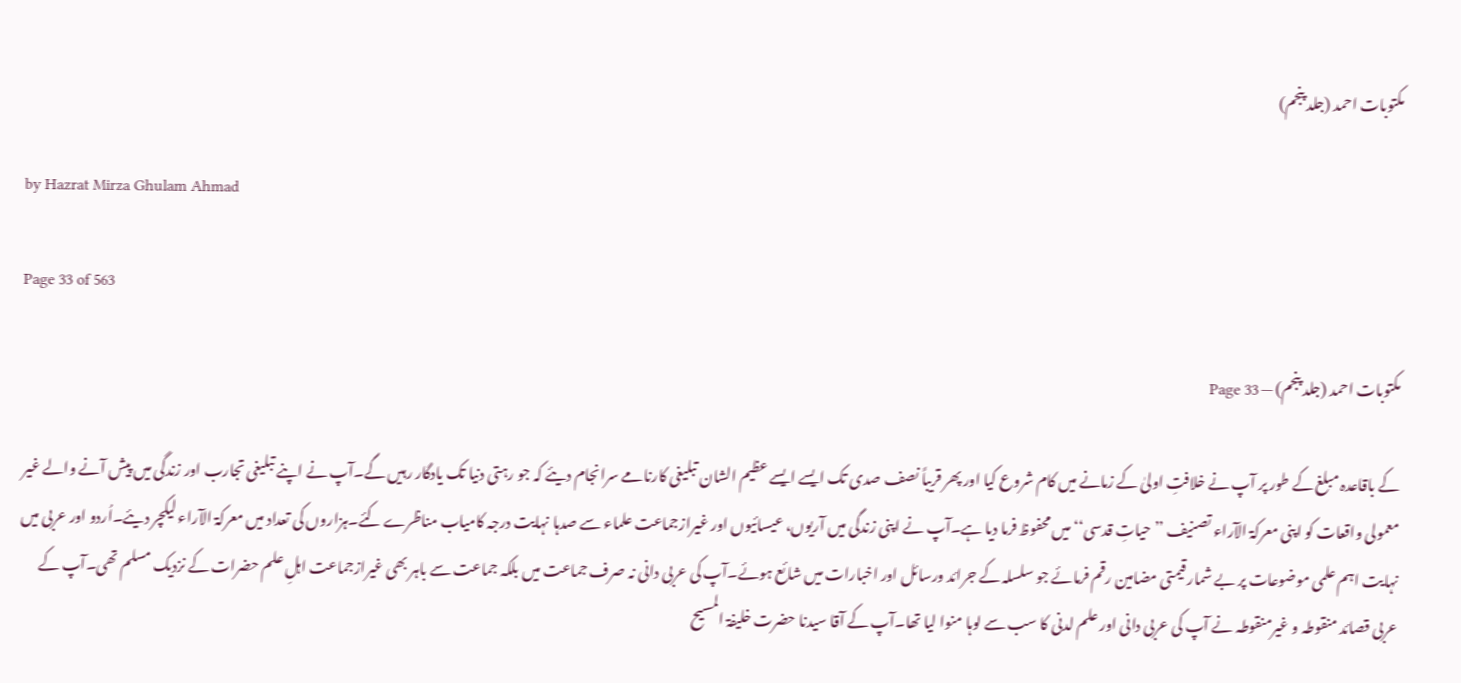مکتوبات احمد (جلد پنجم)

by Hazrat Mirza Ghulam Ahmad

Page 33 of 563

مکتوبات احمد (جلد پنجم) — Page 33

کے باقاعدہ مبلغ کے طور پر آپ نے خلافتِ اولیٰ کے زمانے میں کام شروع کیا اور پھر قریباً نصف صدی تک ایسے ایسے عظیم الشان تبلیغی کارنامے سرانجام دیئے کہ جو رہتی دنیا تک یادگار رہیں گے۔آپ نے اپنے تبلیغی تجارب اور زندگی میں پیش آنے والے غیر معمولی واقعات کو اپنی معرکۃ الآراء تصنیف ’’حیاتِ قدسی‘‘ میں محفوظ فرما دیا ہے۔آپ نے اپنی زندگی میں آریوں، عیسائیوں اور غیرازجماعت علماء سے صدہا نہایت درجہ کامیاب مناظرے کئے۔ہزاروں کی تعداد میں معرکۃ الآراء لیکچر دیئے۔اُردو اور عربی میں نہایت اہم علمی موضوعات پر بے شمار قیمتی مضامین رقم فرمائے جو سلسلہ کے جرائد ورسائل اور اخبارات میں شائع ہوئے۔آپ کی عربی دانی نہ صرف جماعت میں بلکہ جماعت سے باہر بھی غیرازجماعت اہلِ علم حضرات کے نزدیک مسلم تھی۔آپ کے عربی قصائد منقوطہ و غیرمنقوطہ نے آپ کی عربی دانی اور علم لدنی کا سب سے لوہا منوا لیا تھا۔آپ کے آقا سیدنا حضرت خلیفۃ المسیح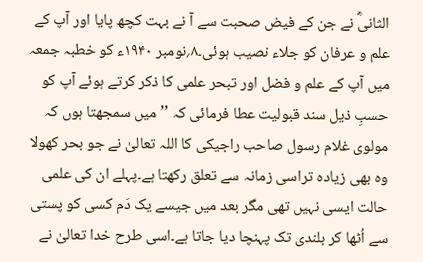الثانیؓ نے جن کے فیض صحبت سے آ نے بہت کچھ پایا اور آپ کے علم و عرفان کو جلاء نصیب ہوئی۔۸؍نومبر ۱۹۴۰ء کو خطبہ جمعہ میں آپ کے علم و فضل اور تبحر علمی کا ذکر کرتے ہوئے آپ کو حسبِ ذیل سند قبولیت عطا فرمائی کہ ’’میں سمجھتا ہوں کہ مولوی غلام رسول صاحب راجیکی کا اللہ تعالیٰ نے جو بحر کھولا وہ بھی زیادہ تراسی زمانہ سے تعلق رکھتا ہے۔پہلے ان کی علمی حالت ایسی نہیں تھی مگر بعد میں جیسے یک دَم کسی کو پستی سے اُٹھا کر بلندی تک پہنچا دیا جاتا ہے۔اسی طرح خدا تعالیٰ نے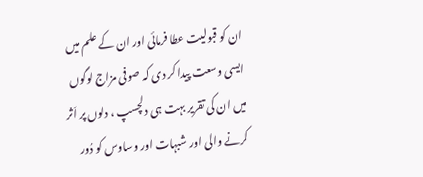ان کو قبولیت عطا فرمائی اور ان کے علم میں ایسی وسعت پیدا کر دی کہ صوفی مزاج لوگوں میں ان کی تقریر بہت ہی دلچسپ ، دلوں پر اَثر کرنے والی اور شبہات اور وساوس کو دُور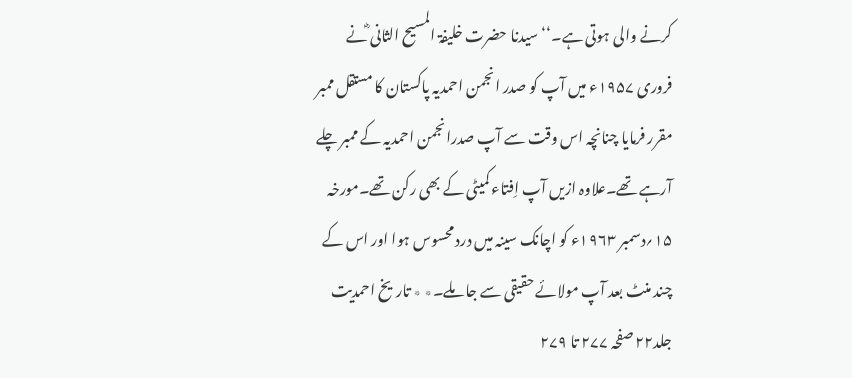کرنے والی ہوتی ہے۔‘‘ سیدنا حضرت خلیفۃ المسیح الثانی ؓنے فروری ۱۹۵۷ء میں آپ کو صدر انجمن احمدیہ پاکستان کا مستقل ممبر مقرر فرمایا چنانچہ اس وقت سے آپ صدرانجمن احمدیہ کے ممبر چلے آرہے تھے۔علاوہ ازیں آپ اِفتاء کمیٹی کے بھی رکن تھے۔مورخہ ۱۵؍دسمبر ۱۹۶۳ء کو اچانک سینہ میں درد محسوس ہوا اور اس کے چند منٹ بعد آپ مولائے حقیقی سے جا ملے۔٭ ٭ تاریخ احمدیت جلد۲۲ صفحہ ۲۷۷ تا ۲۷۹